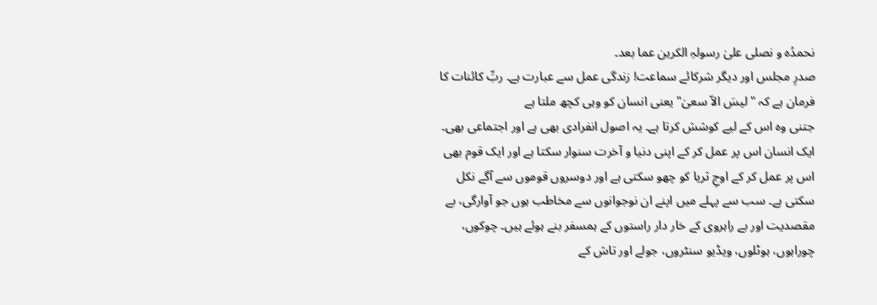نحمدُہ و نصلی علیٰ رسولہِ الکرین عما بعد۔
صدرِ مجلس اور دیگر شرکائے سماعت! زندگی عمل سے عبارت ہے۔ ربِّ کائنات کا
فرمان ہے کہ " لیسَ الاّ سعیٰ" یعنی انسان کو وہی کچھ ملتا ہے
جتنی وہ اس کے لیے کوشش کرتا ہے۔ یہ اصول انفرادی بھی ہے اور اجتماعی بھی۔
ایک انسان اس پر عمل کر کے اپنی دنیا و آخرت سنوار سکتا ہے اور ایک قوم بھی
اس پر عمل کر کے اوجِ ثریا کو چھو سکتی ہے اور دوسروں قوموں سے آگے نکل
سکتی ہے۔ سب سے پہلے میں اپنے ان نوجوانوں سے مخاطب ہوں جو آوارگی، بے
مقصدیت اور بے راہروی کے خار دار راستوں کے ہمسفر بنے ہوئے ہیں۔ چوکوں،
چوراہوں، ہوٹلوں، ویڈیو سنٹروں، جولے اور تاش کے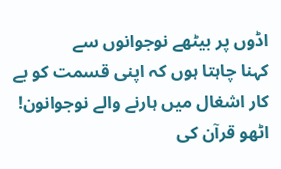اڈوں پر بیٹھے نوجوانوں سے
کہنا چاہتا ہوں کہ اپنی قسمت کو بے کار اشغال میں ہارنے والے نوجوانون!
اٹھو قرآن کی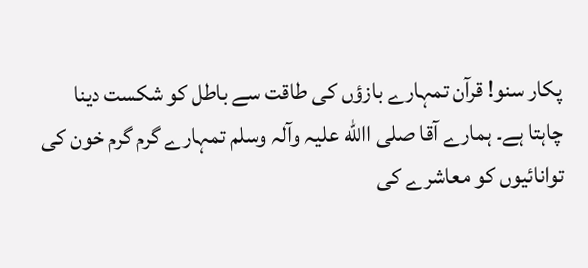پکار سنو! قرآن تمہارے بازؤں کی طاقت سے باطل کو شکست دینا
چاہتا ہے۔ ہمارے آقا صلی االله علیہ وآلہ وسلم تمہارے گرم گرم خون کی
توانائیوں کو معاشرے کی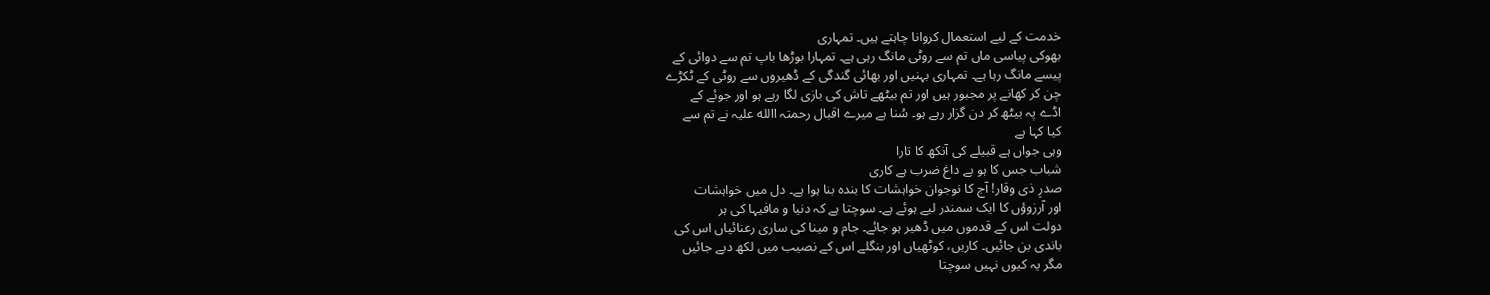خدمت کے لیے استعمال کروانا چاہتے ہیں۔ تمہاری
بھوکی پیاسی ماں تم سے روٹی مانگ رہی ہے۔ تمہارا بوڑھا باپ تم سے دوائی کے
پیسے مانگ رہا ہے۔ تمہاری بہنیں اور بھائی گندگی کے ڈھیروں سے روٹی کے ٹکڑے
چن کر کھانے پر مجبور ہیں اور تم بیٹھے تاش کی بازی لگا رہے ہو اور جوئے کے
اڈے پہ بیٹھ کر دن گزار رہے ہو۔ سُنا ہے میرے اقبال رحمتہ االله علیہ نے تم سے
کیا کہا ہے
وہی جواں ہے قبیلے کی آنکھ کا تارا
شباب جس کا ہو بے داغ ضرب ہے کاری
صدرِ ذی وقار! آج کا نوجوان خواہشات کا بندہ بنا ہوا ہے۔ دل میں خواہشات
اور آرزوؤں کا ایک سمندر لیے ہوئے ہے۔ سوچتا ہے کہ دنیا و مافیہا کی ہر
دولت اس کے قدموں میں ڈھیر ہو جائے۔ جام و مینا کی ساری رعنائیاں اس کی
باندی بن جائیں۔ کاریں، کوٹھیاں اور بنگلے اس کے نصیب میں لکھ دیے جائیں
مگر یہ کیوں نہیں سوچتا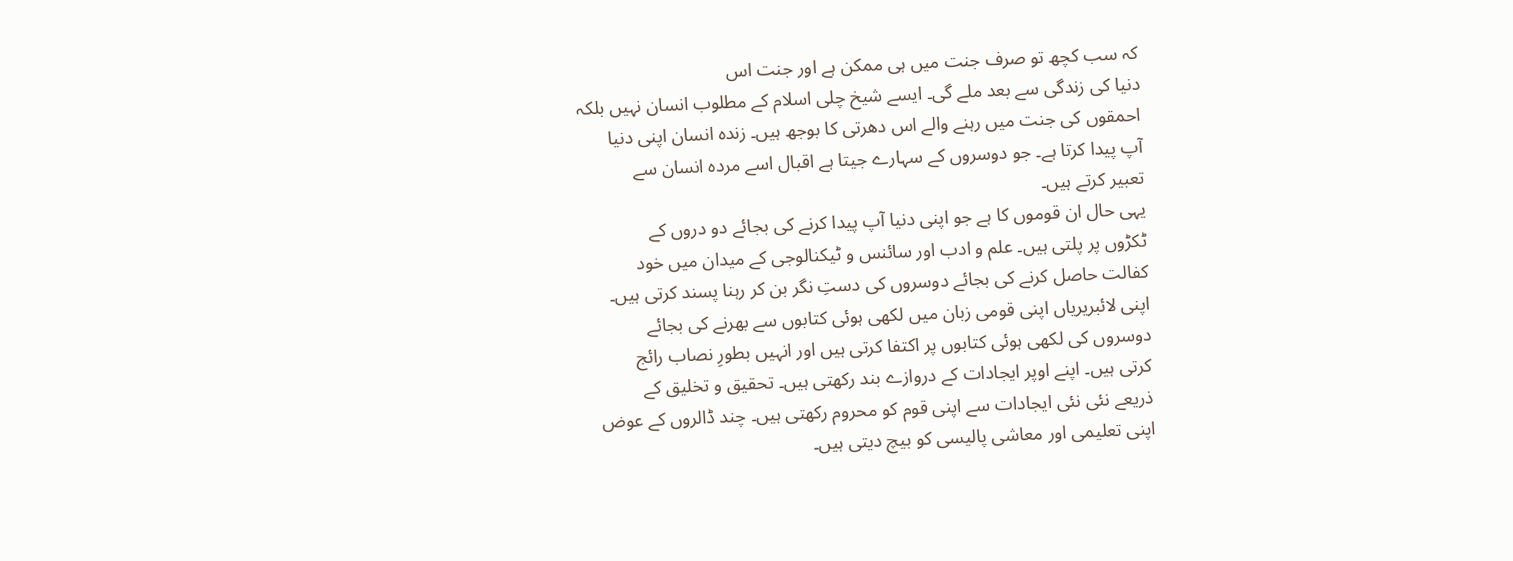کہ سب کچھ تو صرف جنت میں ہی ممکن ہے اور جنت اس
دنیا کی زندگی سے بعد ملے گی۔ ایسے شیخ چلی اسلام کے مطلوب انسان نہیں بلکہ
احمقوں کی جنت میں رہنے والے اس دھرتی کا بوجھ ہیں۔ زندہ انسان اپنی دنیا
آپ پیدا کرتا ہے۔ جو دوسروں کے سہارے جیتا ہے اقبال اسے مردہ انسان سے
تعبیر کرتے ہیں۔
یہی حال ان قوموں کا ہے جو اپنی دنیا آپ پیدا کرنے کی بجائے دو دروں کے
ٹکڑوں پر پلتی ہیں۔ علم و ادب اور سائنس و ٹیکنالوجی کے میدان میں خود
کفالت حاصل کرنے کی بجائے دوسروں کی دستِ نگر بن کر رہنا پسند کرتی ہیں۔
اپنی لائبریریاں اپنی قومی زبان میں لکھی ہوئی کتابوں سے بھرنے کی بجائے
دوسروں کی لکھی ہوئی کتابوں پر اکتفا کرتی ہیں اور انہیں بطورِ نصاب رائج
کرتی ہیں۔ اپنے اوپر ایجادات کے دروازے بند رکھتی ہیں۔ تحقیق و تخلیق کے
ذریعے نئی نئی ایجادات سے اپنی قوم کو محروم رکھتی ہیں۔ چند ڈالروں کے عوض
اپنی تعلیمی اور معاشی پالیسی کو بیچ دیتی ہیں۔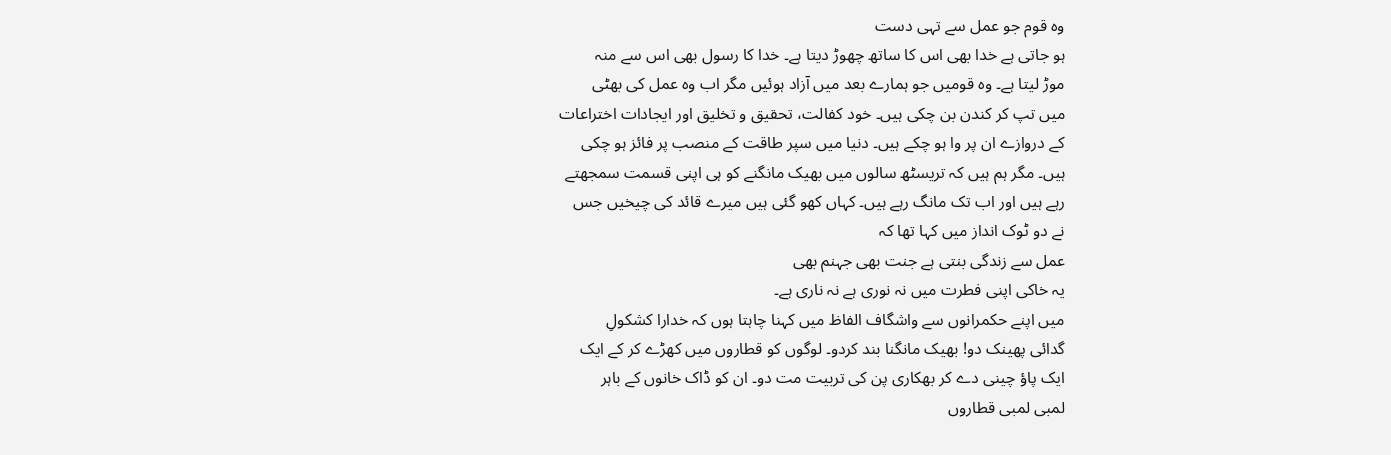وہ قوم جو عمل سے تہی دست
ہو جاتی ہے خدا بھی اس کا ساتھ چھوڑ دیتا ہے۔ خدا کا رسول بھی اس سے منہ
موڑ لیتا ہے۔ وہ قومیں جو ہمارے بعد میں آزاد ہوئیں مگر اب وہ عمل کی بھٹی
میں تپ کر کندن بن چکی ہیں۔ خود کفالت، تحقیق و تخلیق اور ایجادات اختراعات
کے دروازے ان پر وا ہو چکے ہیں۔ دنیا میں سپر طاقت کے منصب پر فائز ہو چکی
ہیں۔ مگر ہم ہیں کہ تریسٹھ سالوں میں بھیک مانگنے کو ہی اپنی قسمت سمجھتے
رہے ہیں اور اب تک مانگ رہے ہیں۔ کہاں کھو گئی ہیں میرے قائد کی چیخیں جس
نے دو ٹوک انداز میں کہا تھا کہ
عمل سے زندگی بنتی ہے جنت بھی جہنم بھی
یہ خاکی اپنی فطرت میں نہ نوری ہے نہ ناری ہے۔
میں اپنے حکمرانوں سے واشگاف الفاظ میں کہنا چاہتا ہوں کہ خدارا کشکولِ
گدائی پھینک دو! بھیک مانگنا بند کردو۔ لوگوں کو قطاروں میں کھڑے کر کے ایک
ایک پاؤ چینی دے کر بھکاری پن کی تربیت مت دو۔ ان کو ڈاک خانوں کے باہر
لمبی لمبی قطاروں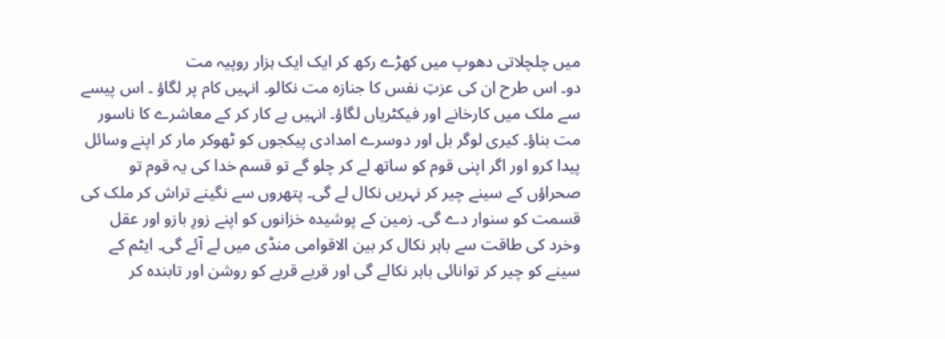میں چلچلاتی دھوپ میں کھڑے رکھ کر ایک ایک ہزار روپیہ مت
دو۔ اس طرح ان کی عزتِ نفس کا جنازہ مت نکالو۔ انہیں کام پر لگاؤ ۔ اس پیسے
سے ملک میں کارخانے اور فیکٹریاں لگاؤ۔ انہیں بے کار کر کے معاشرے کا ناسور
مت بناؤ۔ کیری لوگر بل اور دوسرے امدادی پیکجوں کو ٹھوکر مار کر اپنے وسائل
پیدا کرو اور اگر اپنی قوم کو ساتھ لے کر چلو گے تو قسم خدا کی یہ قوم تو
صحراؤں کے سینے چیر کر نہریں نکال لے گی۔ پتھروں سے نگینے تراش کر ملک کی
قسمت کو سنوار دے گی۔ زمین کے پوشیدہ خزانوں کو اپنے زورِ بازو اور عقل
وخرد کی طاقت سے باہر نکال کر بین الاقوامی منڈی میں لے آئے گی۔ ایٹم کے
سینے کو چیر کر توانائی باہر نکالے گی اور قریے قریے کو روشن اور تابندہ کر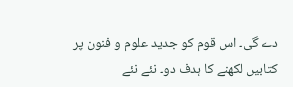دے گی۔ اس قوم کو جدید علوم و فنون پر کتابیں لکھنے کا ہدف دو۔ نئے نئے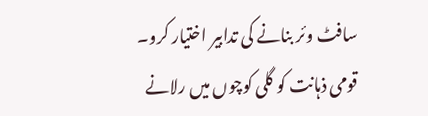سافٹ وئر بنانے کی تدابیر اختیار کرو۔ قومی ذہانت کو گلی کوچوں میں رلانے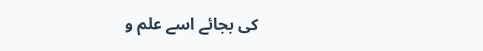کی بجائے اسے علم و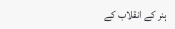ہنر کے انقلاب کے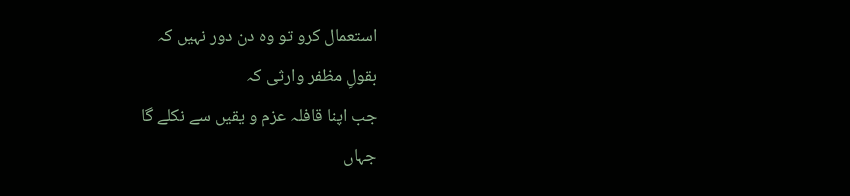استعمال کرو تو وہ دن دور نہیں کہ
بقولِ مظفر وارثی کہ
جب اپنا قافلہ عزم و یقیں سے نکلے گا
جہاں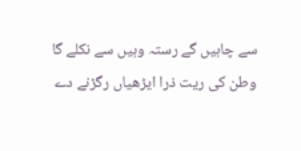سے چاہیں گے رستہ وہیں سے نکلے گا
وطن کی ریت ذرا ایڑھیاں رگڑنے دے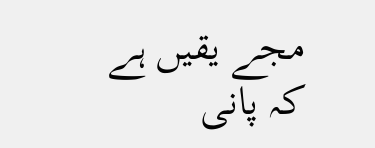مجے یقیں ہے کہ پانی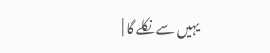یہیں سے نکلے گا |